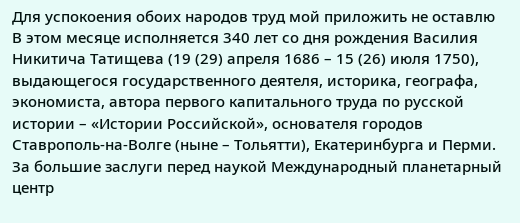Для успокоения обоих народов труд мой приложить не оставлю
В этом месяце исполняется 340 лет со дня рождения Василия Никитича Татищева (19 (29) апреля 1686 – 15 (26) июля 1750), выдающегося государственного деятеля, историка, географа, экономиста, автора первого капитального труда по русской истории – «Истории Российской», основателя городов Ставрополь-на-Волге (ныне – Тольятти), Екатеринбурга и Перми.
За большие заслуги перед наукой Международный планетарный центр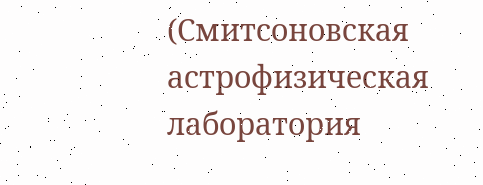(Смитсоновская астрофизическая лаборатория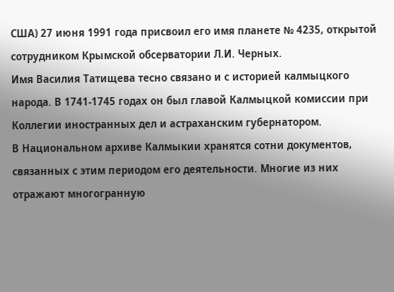США) 27 июня 1991 года присвоил его имя планете № 4235, открытой сотрудником Крымской обсерватории Л.И. Черных.
Имя Василия Татищева тесно связано и с историей калмыцкого народа. В 1741-1745 годах он был главой Калмыцкой комиссии при Коллегии иностранных дел и астраханским губернатором.
В Национальном архиве Калмыкии хранятся сотни документов, связанных с этим периодом его деятельности. Многие из них отражают многогранную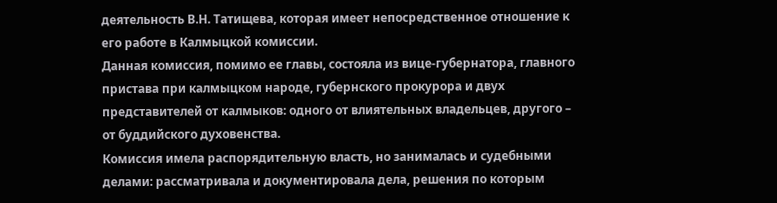деятельность В.Н. Татищева, которая имеет непосредственное отношение к его работе в Калмыцкой комиссии.
Данная комиссия, помимо ее главы, состояла из вице-губернатора, главного пристава при калмыцком народе, губернского прокурора и двух представителей от калмыков: одного от влиятельных владельцев, другого – от буддийского духовенства.
Комиссия имела распорядительную власть, но занималась и судебными делами: рассматривала и документировала дела, решения по которым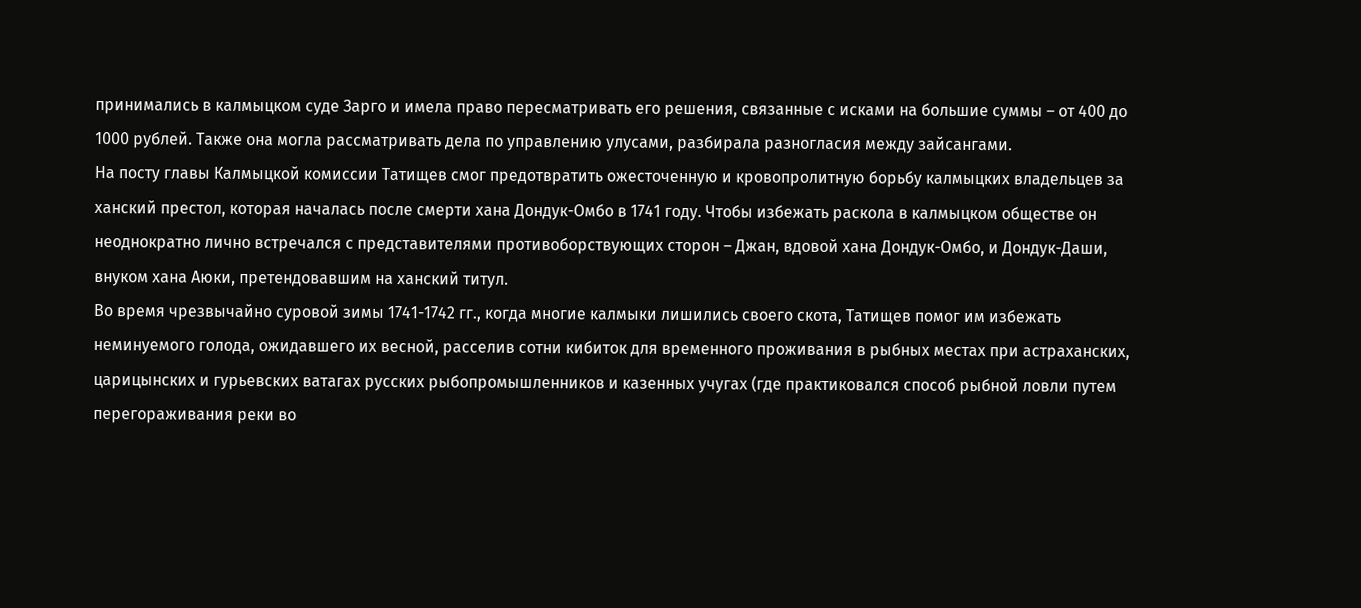принимались в калмыцком суде Зарго и имела право пересматривать его решения, связанные с исками на большие суммы – от 400 до 1000 рублей. Также она могла рассматривать дела по управлению улусами, разбирала разногласия между зайсангами.
На посту главы Калмыцкой комиссии Татищев смог предотвратить ожесточенную и кровопролитную борьбу калмыцких владельцев за ханский престол, которая началась после смерти хана Дондук-Омбо в 1741 году. Чтобы избежать раскола в калмыцком обществе он неоднократно лично встречался с представителями противоборствующих сторон – Джан, вдовой хана Дондук-Омбо, и Дондук-Даши, внуком хана Аюки, претендовавшим на ханский титул.
Во время чрезвычайно суровой зимы 1741-1742 гг., когда многие калмыки лишились своего скота, Татищев помог им избежать неминуемого голода, ожидавшего их весной, расселив сотни кибиток для временного проживания в рыбных местах при астраханских, царицынских и гурьевских ватагах русских рыбопромышленников и казенных учугах (где практиковался способ рыбной ловли путем перегораживания реки во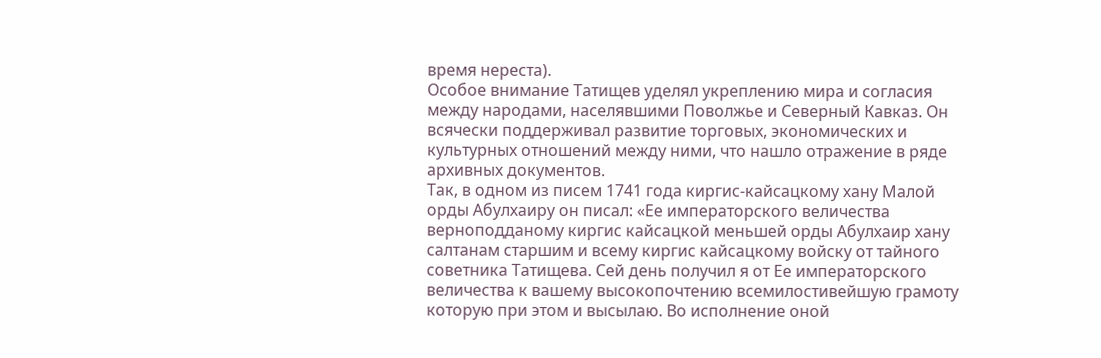время нереста).
Особое внимание Татищев уделял укреплению мира и согласия между народами, населявшими Поволжье и Северный Кавказ. Он всячески поддерживал развитие торговых, экономических и культурных отношений между ними, что нашло отражение в ряде архивных документов.
Так, в одном из писем 1741 года киргис-кайсацкому хану Малой орды Абулхаиру он писал: «Ее императорского величества верноподданому киргис кайсацкой меньшей орды Абулхаир хану салтанам старшим и всему киргис кайсацкому войску от тайного советника Татищева. Сей день получил я от Ее императорского величества к вашему высокопочтению всемилостивейшую грамоту которую при этом и высылаю. Во исполнение оной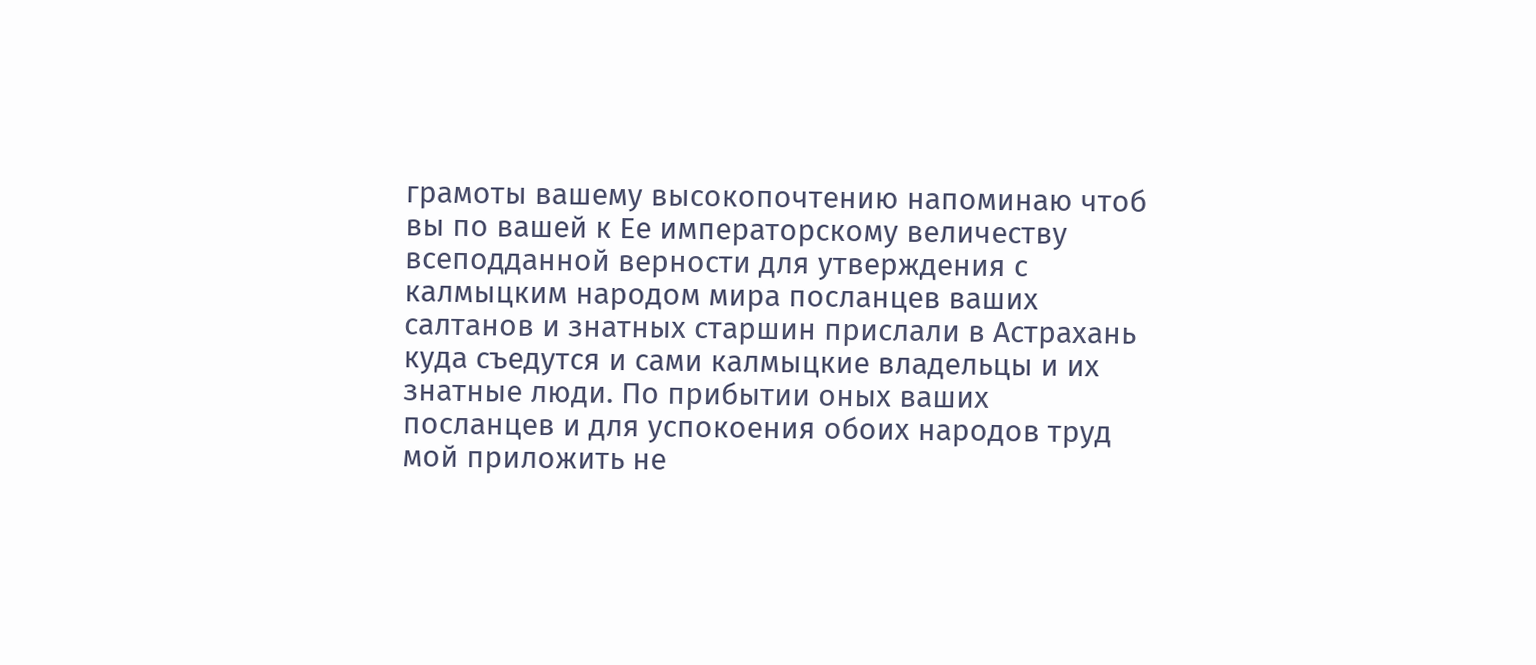грамоты вашему высокопочтению напоминаю чтоб вы по вашей к Ее императорскому величеству всеподданной верности для утверждения с калмыцким народом мира посланцев ваших салтанов и знатных старшин прислали в Астрахань куда съедутся и сами калмыцкие владельцы и их знатные люди. По прибытии оных ваших посланцев и для успокоения обоих народов труд мой приложить не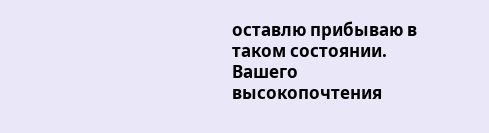оставлю прибываю в таком состоянии. Вашего высокопочтения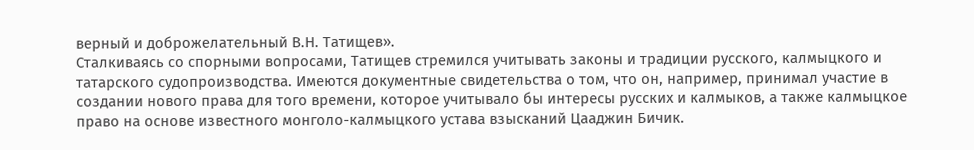верный и доброжелательный В.Н. Татищев».
Сталкиваясь со спорными вопросами, Татищев стремился учитывать законы и традиции русского, калмыцкого и татарского судопроизводства. Имеются документные свидетельства о том, что он, например, принимал участие в создании нового права для того времени, которое учитывало бы интересы русских и калмыков, а также калмыцкое право на основе известного монголо-калмыцкого устава взысканий Цааджин Бичик.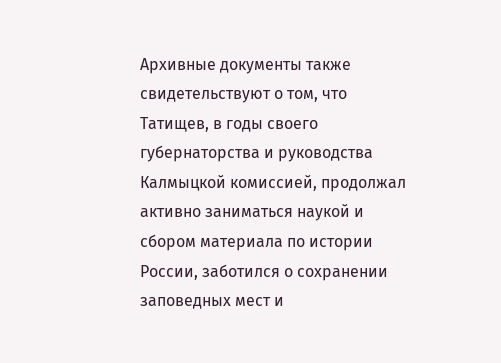Архивные документы также свидетельствуют о том, что Татищев, в годы своего губернаторства и руководства Калмыцкой комиссией, продолжал активно заниматься наукой и сбором материала по истории России, заботился о сохранении заповедных мест и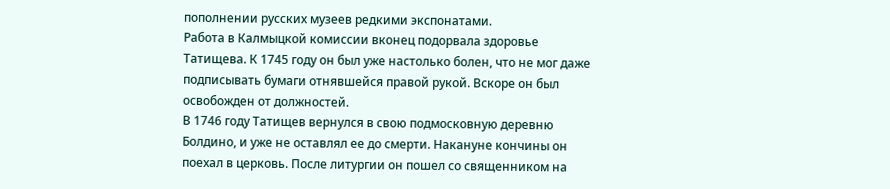пополнении русских музеев редкими экспонатами.
Работа в Калмыцкой комиссии вконец подорвала здоровье Татищева. К 1745 году он был уже настолько болен, что не мог даже подписывать бумаги отнявшейся правой рукой. Вскоре он был освобожден от должностей.
В 1746 году Татищев вернулся в свою подмосковную деревню Болдино, и уже не оставлял ее до смерти. Накануне кончины он поехал в церковь. После литургии он пошел со священником на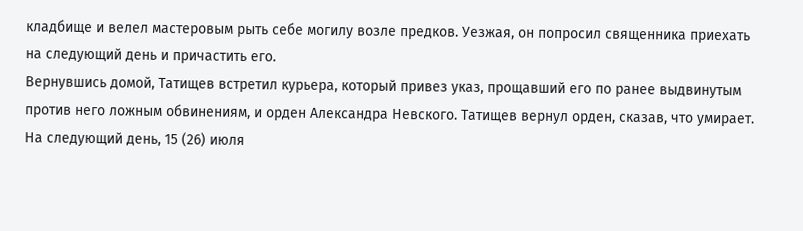кладбище и велел мастеровым рыть себе могилу возле предков. Уезжая, он попросил священника приехать на следующий день и причастить его.
Вернувшись домой, Татищев встретил курьера, который привез указ, прощавший его по ранее выдвинутым против него ложным обвинениям, и орден Александра Невского. Татищев вернул орден, сказав, что умирает. На следующий день, 15 (26) июля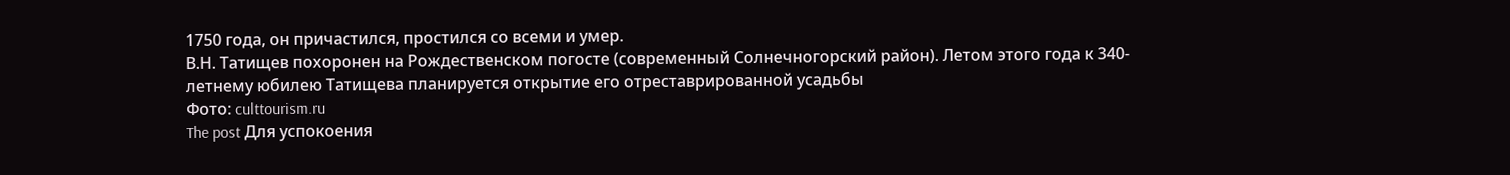1750 года, он причастился, простился со всеми и умер.
В.Н. Татищев похоронен на Рождественском погосте (современный Солнечногорский район). Летом этого года к 340-летнему юбилею Татищева планируется открытие его отреставрированной усадьбы
Фото: culttourism.ru
The post Для успокоения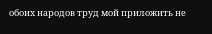обоих народов труд мой приложить не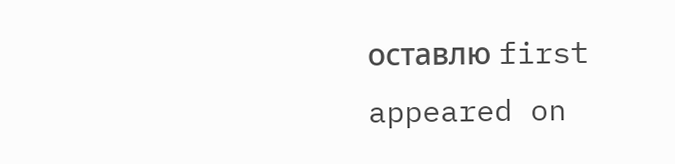оставлю first appeared on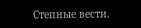Степные вести.